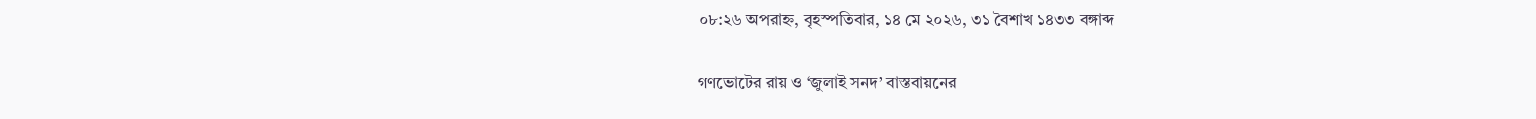০৮:২৬ অপরাহ্ন, বৃহস্পতিবার, ১৪ মে ২০২৬, ৩১ বৈশাখ ১৪৩৩ বঙ্গাব্দ

গণভোটের রায় ও ‘জুলাই সনদ’ বাস্তবায়নের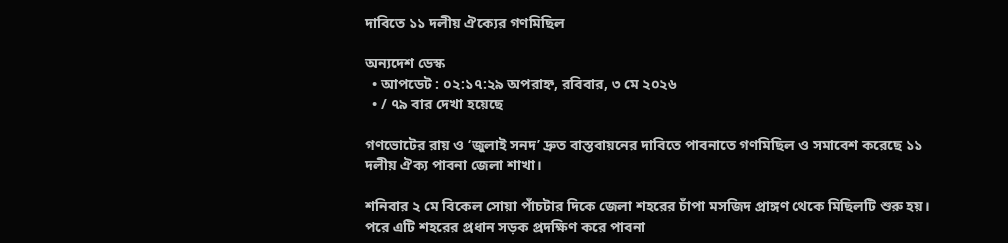দাবিতে ১১ দলীয় ঐক্যের গণমিছিল

অন্যদেশ ডেস্ক
  • আপডেট : ০২:১৭:২৯ অপরাহ্ন, রবিবার, ৩ মে ২০২৬
  • / ৭৯ বার দেখা হয়েছে

গণভোটের রায় ও ‘জুলাই সনদ’ দ্রুত বাস্তবায়নের দাবিতে পাবনাতে গণমিছিল ও সমাবেশ করেছে ১১ দলীয় ঐক্য পাবনা জেলা শাখা।

শনিবার ২ মে বিকেল সোয়া পাঁচটার দিকে জেলা শহরের চাঁপা মসজিদ প্রাঙ্গণ থেকে মিছিলটি শুরু হয়। পরে এটি শহরের প্রধান সড়ক প্রদক্ষিণ করে পাবনা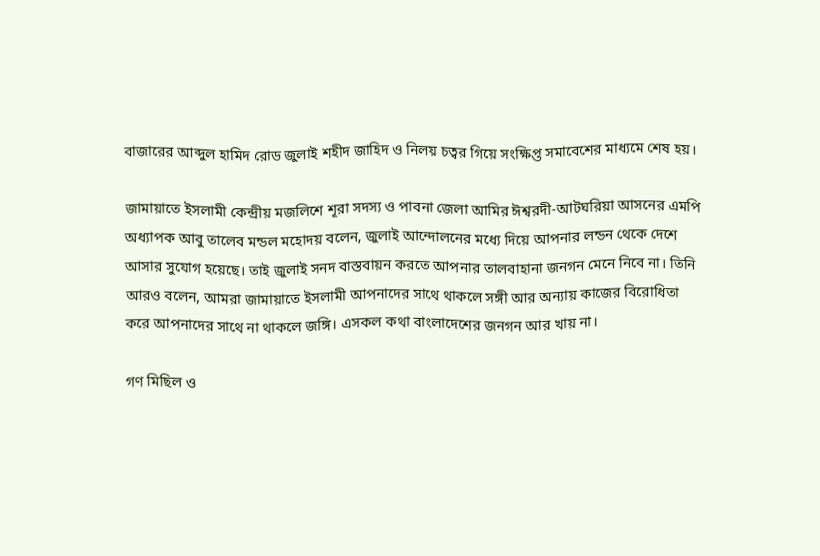বাজারের আব্দুল হামিদ রোড জুলাই শহীদ জাহিদ ও নিলয় চত্বর গিয়ে সংক্ষিপ্ত সমাবেশের মাধ্যমে শেষ হয়।

জামায়াতে ইসলামী কেন্দ্রীয় মজলিশে শূরা সদস্য ও পাবনা জেলা আমির ঈশ্বরদী-আটঘরিয়া আসনের এমপি অধ্যাপক আবু তালেব মন্ডল মহোদয় বলেন, জুলাই আন্দোলনের মধ্যে দিয়ে আপনার লন্ডন থেকে দেশে আসার সুযোগ হয়েছে। তাই জুলাই সনদ বাস্তবায়ন করতে আপনার তালবাহানা জনগন মেনে নিবে না। তিনি আরও বলেন, আমরা জামায়াতে ইসলামী আপনাদের সাথে থাকলে সঙ্গী আর অন্যায় কাজের বিরোধিতা করে আপনাদের সাথে না থাকলে জঙ্গি। এসকল কথা বাংলাদেশের জনগন আর খায় না।

গণ মিছিল ও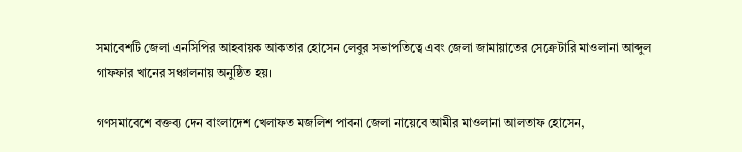সমাবেশটি জেলা এনসিপির আহবায়ক আকতার হোসেন লেবুর সভাপতিত্বে এবং জেলা জামায়াতের সেক্রেটারি মাওলানা আব্দুল গাফফার খানের সঞ্চালনায় অনুষ্ঠিত হয়।

গণসমাবেশে বক্তব্য দেন বাংলাদেশ খেলাফত মজলিশ পাবনা জেলা নায়েবে আমীর মাওলানা আলতাফ হোসেন,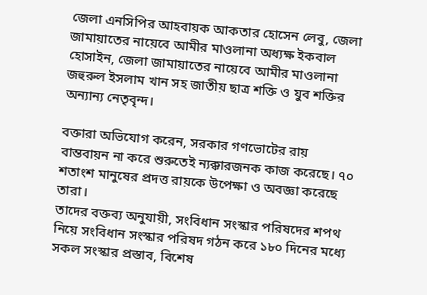জেলা এনসিপির আহবায়ক আকতার হোসেন লেবু, জেলা জামায়াতের নায়েবে আমীর মাওলানা অধ্যক্ষ ইকবাল হোসাইন, জেলা জামায়াতের নায়েবে আমীর মাওলানা জহুরুল ইসলাম খান সহ জাতীয় ছাত্র শক্তি ও যুব শক্তির অন্যান্য নেতৃবৃন্দ।

বক্তারা অভিযোগ করেন, সরকার গণভোটের রায় বাম্তবায়ন না করে শুরুতেই ন্যক্কারজনক কাজ করেছে। ৭০ শতাংশ মানুষের প্রদত্ত রায়কে উপেক্ষা ও অবজ্ঞা করেছে তারা।
তাদের বক্তব্য অনুযায়ী, সংবিধান সংস্কার পরিষদের শপথ নিয়ে সংবিধান সংস্কার পরিষদ গঠন করে ১৮০ দিনের মধ্যে সকল সংস্কার প্রস্তাব, বিশেষ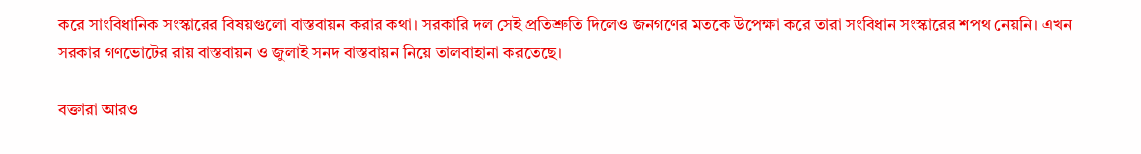করে সাংবিধানিক সংস্কারের বিষয়গুলো বাস্তবায়ন করার কথা। সরকারি দল সেই প্রতিশ্রুতি দিলেও জনগণের মতকে উপেক্ষা করে তারা সংবিধান সংস্কারের শপথ নেয়নি। এখন সরকার গণভোটের রায় বাস্তবায়ন ও জুলাই সনদ বাস্তবায়ন নিয়ে তালবাহানা করতেছে।

বক্তারা আরও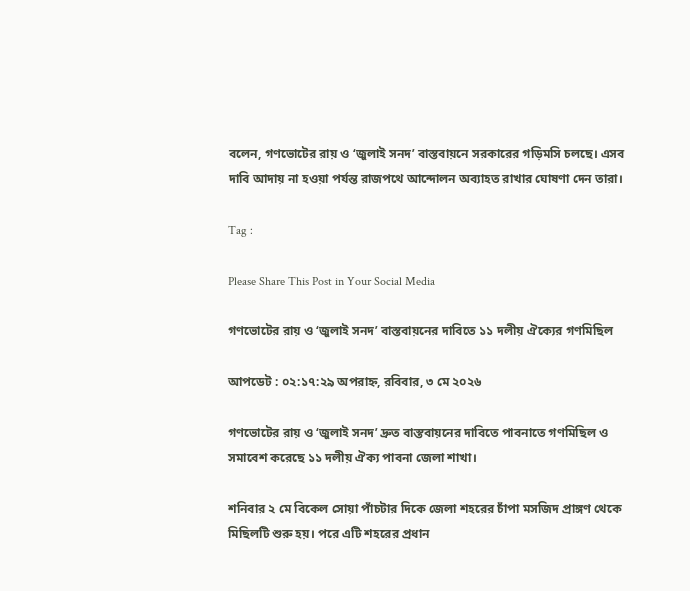বলেন, গণভোটের রায় ও ‘জুলাই সনদ’ বাস্তবায়নে সরকারের গড়িমসি চলছে। এসব দাবি আদায় না হওয়া পর্যন্ত রাজপথে আন্দোলন অব্যাহত রাখার ঘোষণা দেন তারা।

Tag :

Please Share This Post in Your Social Media

গণভোটের রায় ও ‘জুলাই সনদ’ বাস্তবায়নের দাবিতে ১১ দলীয় ঐক্যের গণমিছিল

আপডেট : ০২:১৭:২৯ অপরাহ্ন, রবিবার, ৩ মে ২০২৬

গণভোটের রায় ও ‘জুলাই সনদ’ দ্রুত বাস্তবায়নের দাবিতে পাবনাতে গণমিছিল ও সমাবেশ করেছে ১১ দলীয় ঐক্য পাবনা জেলা শাখা।

শনিবার ২ মে বিকেল সোয়া পাঁচটার দিকে জেলা শহরের চাঁপা মসজিদ প্রাঙ্গণ থেকে মিছিলটি শুরু হয়। পরে এটি শহরের প্রধান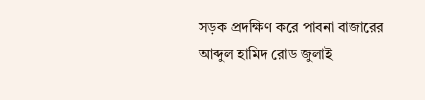সড়ক প্রদক্ষিণ করে পাবনা বাজারের আব্দুল হামিদ রোড জুলাই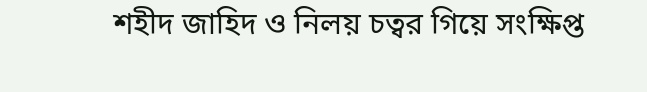শহীদ জাহিদ ও নিলয় চত্বর গিয়ে সংক্ষিপ্ত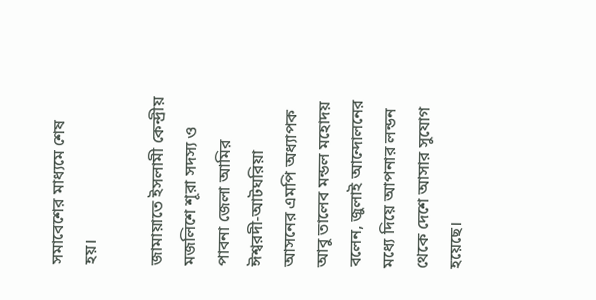সমাবেশের মাধ্যমে শেষ হয়।

জামায়াতে ইসলামী কেন্দ্রীয় মজলিশে শূরা সদস্য ও পাবনা জেলা আমির ঈশ্বরদী-আটঘরিয়া আসনের এমপি অধ্যাপক আবু তালেব মন্ডল মহোদয় বলেন, জুলাই আন্দোলনের মধ্যে দিয়ে আপনার লন্ডন থেকে দেশে আসার সুযোগ হয়েছে।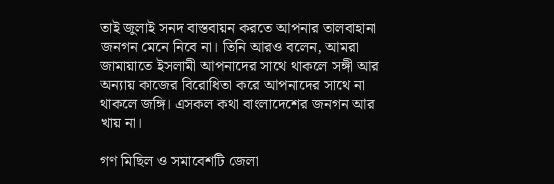তাই জুলাই সনদ বাস্তবায়ন করতে আপনার তালবাহানা জনগন মেনে নিবে না। তিনি আরও বলেন, আমরা জামায়াতে ইসলামী আপনাদের সাথে থাকলে সঙ্গী আর অন্যায় কাজের বিরোধিতা করে আপনাদের সাথে না থাকলে জঙ্গি। এসকল কথা বাংলাদেশের জনগন আর খায় না।

গণ মিছিল ও সমাবেশটি জেলা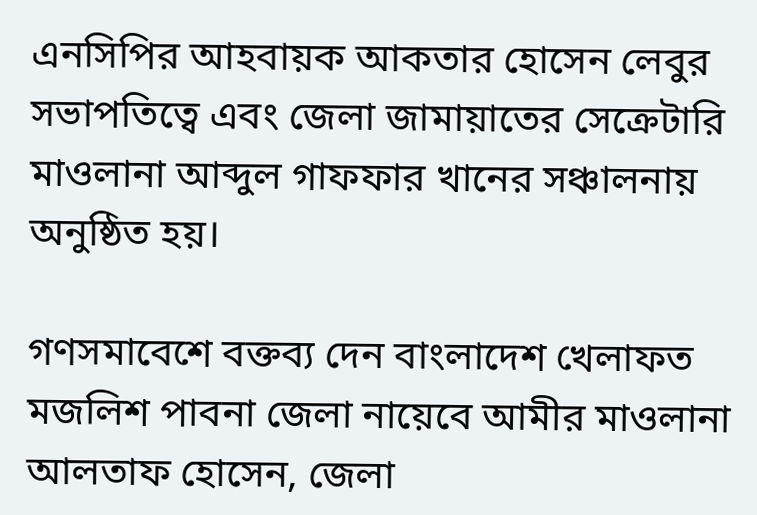এনসিপির আহবায়ক আকতার হোসেন লেবুর সভাপতিত্বে এবং জেলা জামায়াতের সেক্রেটারি মাওলানা আব্দুল গাফফার খানের সঞ্চালনায় অনুষ্ঠিত হয়।

গণসমাবেশে বক্তব্য দেন বাংলাদেশ খেলাফত মজলিশ পাবনা জেলা নায়েবে আমীর মাওলানা আলতাফ হোসেন, জেলা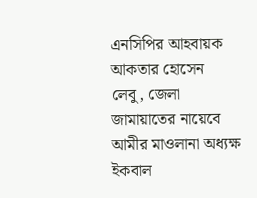এনসিপির আহবায়ক আকতার হোসেন লেবু, জেলা জামায়াতের নায়েবে আমীর মাওলানা অধ্যক্ষ ইকবাল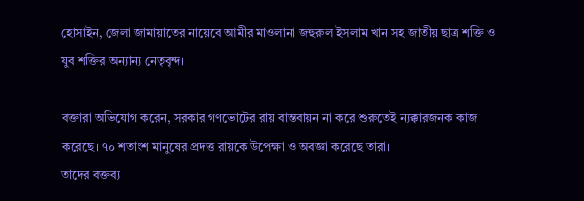হোসাইন, জেলা জামায়াতের নায়েবে আমীর মাওলানা জহুরুল ইসলাম খান সহ জাতীয় ছাত্র শক্তি ও যুব শক্তির অন্যান্য নেতৃবৃন্দ।

বক্তারা অভিযোগ করেন, সরকার গণভোটের রায় বাম্তবায়ন না করে শুরুতেই ন্যক্কারজনক কাজ করেছে। ৭০ শতাংশ মানুষের প্রদত্ত রায়কে উপেক্ষা ও অবজ্ঞা করেছে তারা।
তাদের বক্তব্য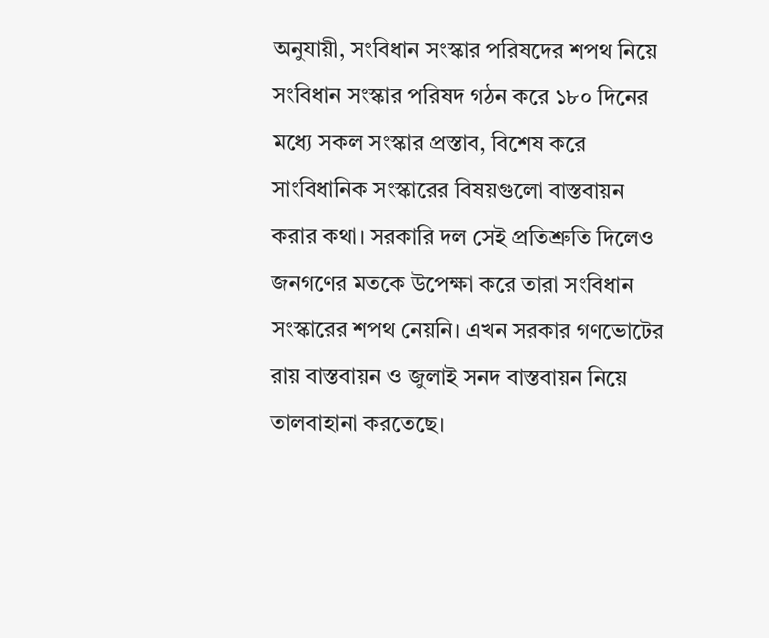অনুযায়ী, সংবিধান সংস্কার পরিষদের শপথ নিয়ে সংবিধান সংস্কার পরিষদ গঠন করে ১৮০ দিনের মধ্যে সকল সংস্কার প্রস্তাব, বিশেষ করে সাংবিধানিক সংস্কারের বিষয়গুলো বাস্তবায়ন করার কথা। সরকারি দল সেই প্রতিশ্রুতি দিলেও জনগণের মতকে উপেক্ষা করে তারা সংবিধান সংস্কারের শপথ নেয়নি। এখন সরকার গণভোটের রায় বাস্তবায়ন ও জুলাই সনদ বাস্তবায়ন নিয়ে তালবাহানা করতেছে।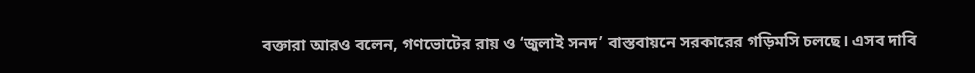বক্তারা আরও বলেন, গণভোটের রায় ও ‘জুলাই সনদ’ বাস্তবায়নে সরকারের গড়িমসি চলছে। এসব দাবি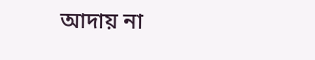আদায় না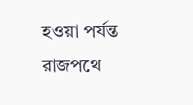হওয়া পর্যন্ত রাজপথে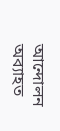আন্দোলন অব্যাহত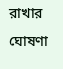রাখার ঘোষণা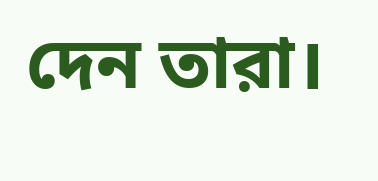দেন তারা।